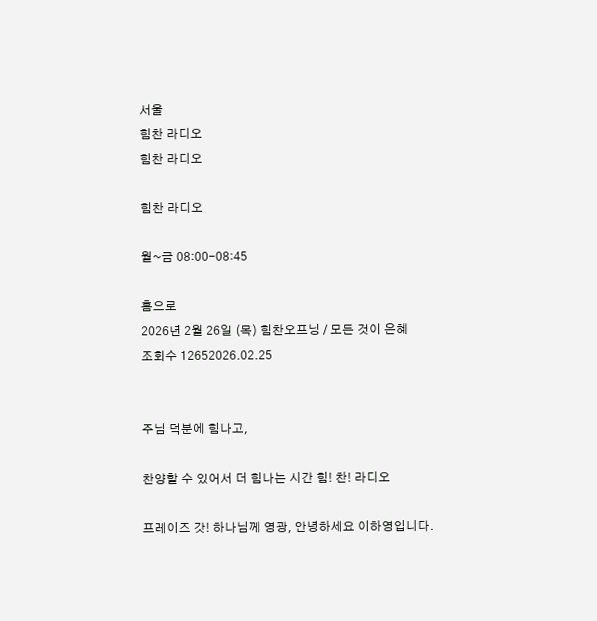서울
힘찬 라디오
힘찬 라디오

힘찬 라디오

월~금 08:00-08:45

홈으로
2026년 2월 26일 (목) 힘찬오프닝 / 모든 것이 은혜
조회수 12652026.02.25


주님 덕분에 힘나고,

찬양할 수 있어서 더 힘나는 시간 힘! 찬! 라디오

프레이즈 갓! 하나님께 영광, 안녕하세요 이하영입니다.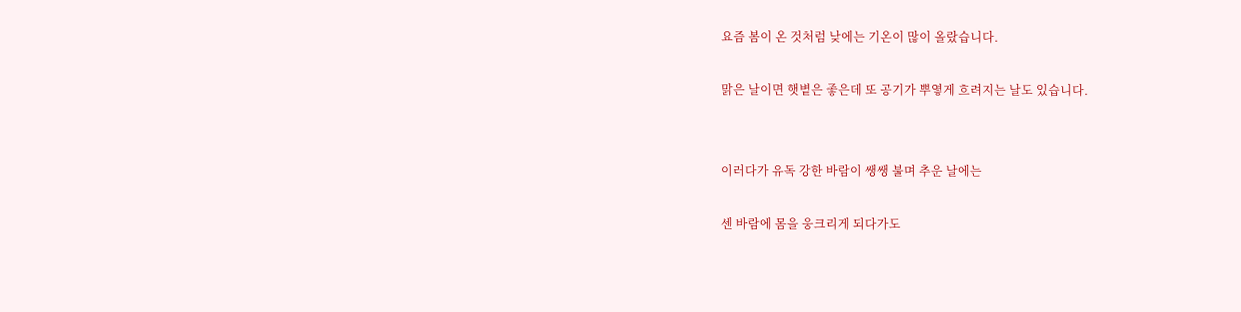요즘 봄이 온 것처럼 낮에는 기온이 많이 올랐습니다.

맑은 날이면 햇볕은 좋은데 또 공기가 뿌옇게 흐려지는 날도 있습니다.


이러다가 유독 강한 바람이 쌩쌩 불며 추운 날에는

센 바람에 몸을 웅크리게 되다가도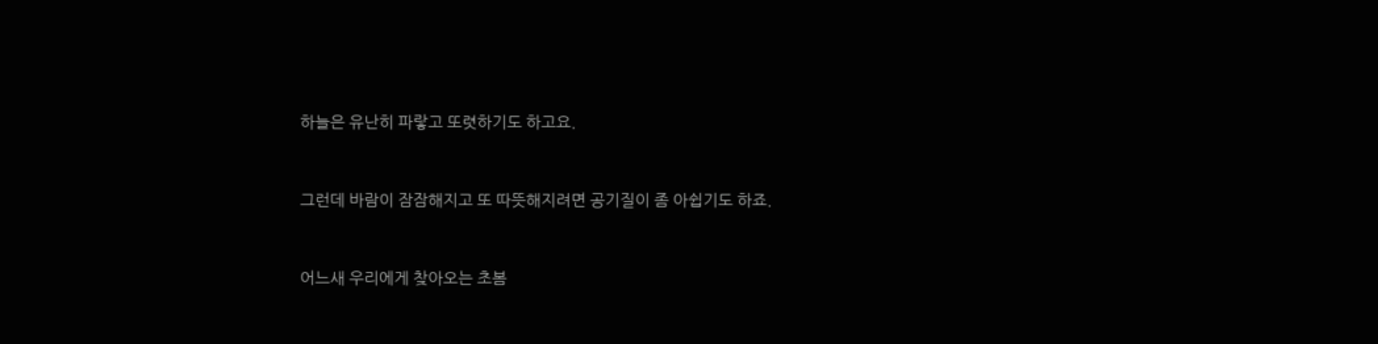하늘은 유난히 파랗고 또렷하기도 하고요.


그런데 바람이 잠잠해지고 또 따뜻해지려면 공기질이 좀 아쉽기도 하죠.


어느새 우리에게 찾아오는 초봄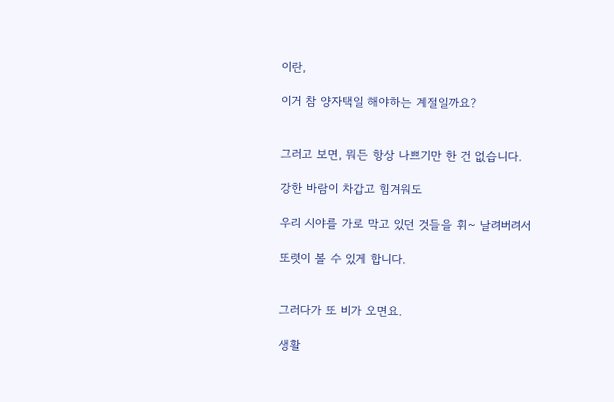이란,

이거 참 양자택일 해야하는 계절일까요?


그러고 보면, 뭐든 항상 나쁘기만 한 건 없습니다.

강한 바람이 차갑고 힘겨워도

우리 시야를 가로 막고 있던 것들을 휘~ 날려버려서

또렷이 볼 수 있게 합니다.


그러다가 또 비가 오면요.

생활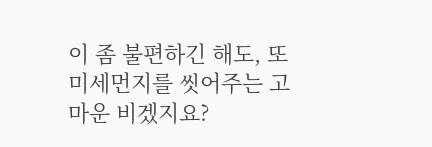이 좀 불편하긴 해도, 또 미세먼지를 씻어주는 고마운 비겠지요?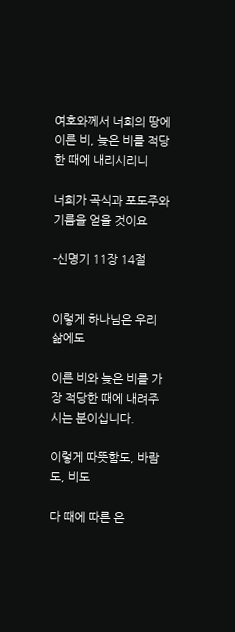여호와께서 너희의 땅에 이른 비, 늦은 비를 적당한 때에 내리시리니

너희가 곡식과 포도주와 기름을 얻을 것이요

-신명기 11장 14절


이렇게 하나님은 우리 삶에도

이른 비와 늦은 비를 가장 적당한 때에 내려주시는 분이십니다.

이렇게 따뜻함도, 바람도, 비도

다 때에 따른 은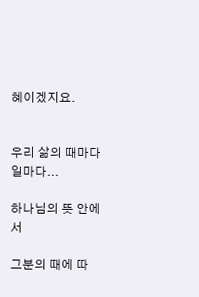혜이겠지요.


우리 삶의 때마다 일마다...

하나님의 뜻 안에서

그분의 때에 따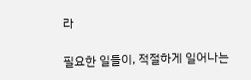라

필요한 일들이, 적절하게 일어나는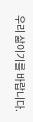우리 삶이기를 바랍니다.